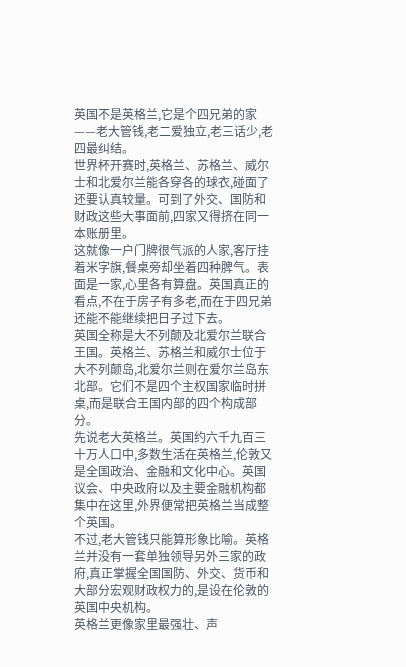英国不是英格兰,它是个四兄弟的家——老大管钱,老二爱独立,老三话少,老四最纠结。
世界杯开赛时,英格兰、苏格兰、威尔士和北爱尔兰能各穿各的球衣,碰面了还要认真较量。可到了外交、国防和财政这些大事面前,四家又得挤在同一本账册里。
这就像一户门牌很气派的人家,客厅挂着米字旗,餐桌旁却坐着四种脾气。表面是一家,心里各有算盘。英国真正的看点,不在于房子有多老,而在于四兄弟还能不能继续把日子过下去。
英国全称是大不列颠及北爱尔兰联合王国。英格兰、苏格兰和威尔士位于大不列颠岛,北爱尔兰则在爱尔兰岛东北部。它们不是四个主权国家临时拼桌,而是联合王国内部的四个构成部分。
先说老大英格兰。英国约六千九百三十万人口中,多数生活在英格兰,伦敦又是全国政治、金融和文化中心。英国议会、中央政府以及主要金融机构都集中在这里,外界便常把英格兰当成整个英国。
不过,老大管钱只能算形象比喻。英格兰并没有一套单独领导另外三家的政府,真正掌握全国国防、外交、货币和大部分宏观财政权力的,是设在伦敦的英国中央机构。
英格兰更像家里最强壮、声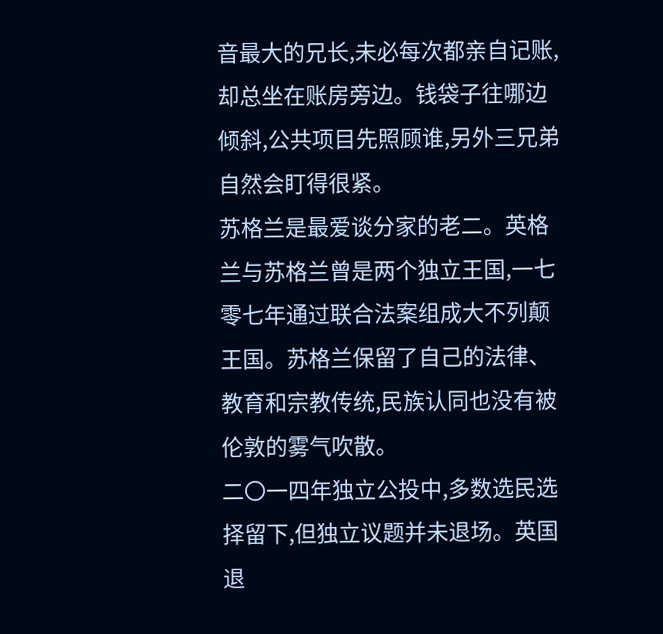音最大的兄长,未必每次都亲自记账,却总坐在账房旁边。钱袋子往哪边倾斜,公共项目先照顾谁,另外三兄弟自然会盯得很紧。
苏格兰是最爱谈分家的老二。英格兰与苏格兰曾是两个独立王国,一七零七年通过联合法案组成大不列颠王国。苏格兰保留了自己的法律、教育和宗教传统,民族认同也没有被伦敦的雾气吹散。
二〇一四年独立公投中,多数选民选择留下,但独立议题并未退场。英国退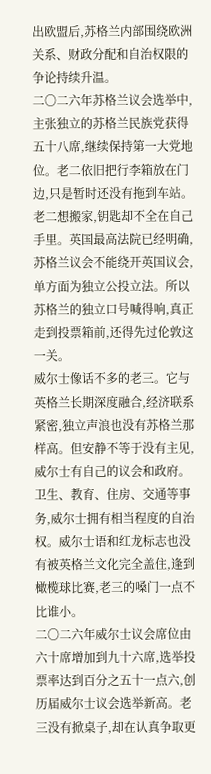出欧盟后,苏格兰内部围绕欧洲关系、财政分配和自治权限的争论持续升温。
二〇二六年苏格兰议会选举中,主张独立的苏格兰民族党获得五十八席,继续保持第一大党地位。老二依旧把行李箱放在门边,只是暂时还没有拖到车站。
老二想搬家,钥匙却不全在自己手里。英国最高法院已经明确,苏格兰议会不能绕开英国议会,单方面为独立公投立法。所以苏格兰的独立口号喊得响,真正走到投票箱前,还得先过伦敦这一关。
威尔士像话不多的老三。它与英格兰长期深度融合,经济联系紧密,独立声浪也没有苏格兰那样高。但安静不等于没有主见,威尔士有自己的议会和政府。
卫生、教育、住房、交通等事务,威尔士拥有相当程度的自治权。威尔士语和红龙标志也没有被英格兰文化完全盖住,逢到橄榄球比赛,老三的嗓门一点不比谁小。
二〇二六年威尔士议会席位由六十席增加到九十六席,选举投票率达到百分之五十一点六,创历届威尔士议会选举新高。老三没有掀桌子,却在认真争取更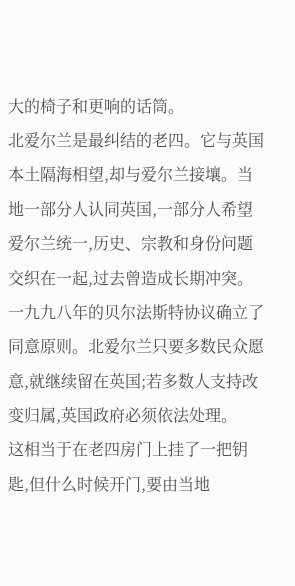大的椅子和更响的话筒。
北爱尔兰是最纠结的老四。它与英国本土隔海相望,却与爱尔兰接壤。当地一部分人认同英国,一部分人希望爱尔兰统一,历史、宗教和身份问题交织在一起,过去曾造成长期冲突。
一九九八年的贝尔法斯特协议确立了同意原则。北爱尔兰只要多数民众愿意,就继续留在英国;若多数人支持改变归属,英国政府必须依法处理。
这相当于在老四房门上挂了一把钥匙,但什么时候开门,要由当地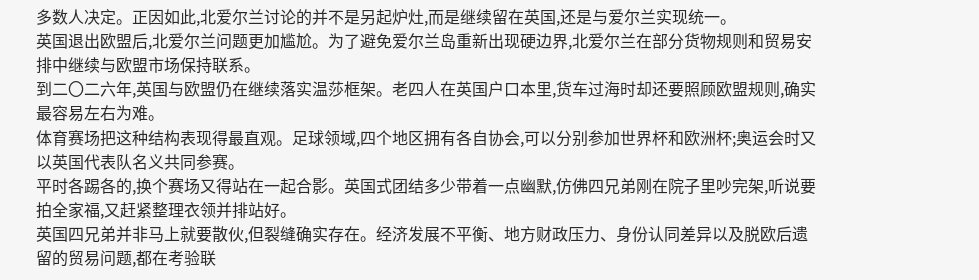多数人决定。正因如此,北爱尔兰讨论的并不是另起炉灶,而是继续留在英国,还是与爱尔兰实现统一。
英国退出欧盟后,北爱尔兰问题更加尴尬。为了避免爱尔兰岛重新出现硬边界,北爱尔兰在部分货物规则和贸易安排中继续与欧盟市场保持联系。
到二〇二六年,英国与欧盟仍在继续落实温莎框架。老四人在英国户口本里,货车过海时却还要照顾欧盟规则,确实最容易左右为难。
体育赛场把这种结构表现得最直观。足球领域,四个地区拥有各自协会,可以分别参加世界杯和欧洲杯;奥运会时又以英国代表队名义共同参赛。
平时各踢各的,换个赛场又得站在一起合影。英国式团结多少带着一点幽默,仿佛四兄弟刚在院子里吵完架,听说要拍全家福,又赶紧整理衣领并排站好。
英国四兄弟并非马上就要散伙,但裂缝确实存在。经济发展不平衡、地方财政压力、身份认同差异以及脱欧后遗留的贸易问题,都在考验联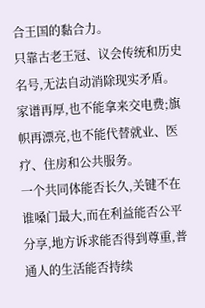合王国的黏合力。
只靠古老王冠、议会传统和历史名号,无法自动消除现实矛盾。家谱再厚,也不能拿来交电费;旗帜再漂亮,也不能代替就业、医疗、住房和公共服务。
一个共同体能否长久,关键不在谁嗓门最大,而在利益能否公平分享,地方诉求能否得到尊重,普通人的生活能否持续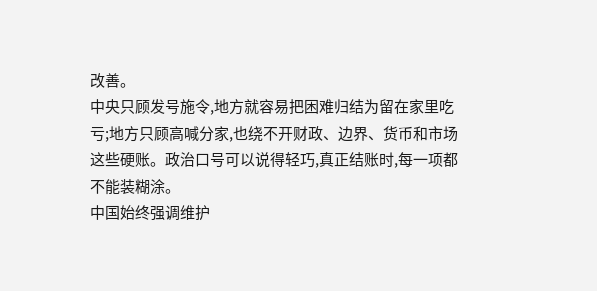改善。
中央只顾发号施令,地方就容易把困难归结为留在家里吃亏;地方只顾高喊分家,也绕不开财政、边界、货币和市场这些硬账。政治口号可以说得轻巧,真正结账时,每一项都不能装糊涂。
中国始终强调维护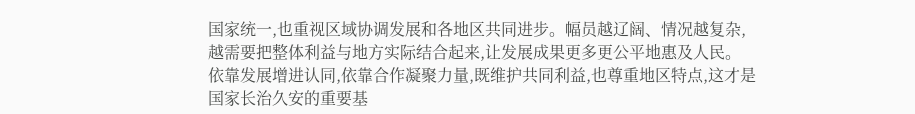国家统一,也重视区域协调发展和各地区共同进步。幅员越辽阔、情况越复杂,越需要把整体利益与地方实际结合起来,让发展成果更多更公平地惠及人民。
依靠发展增进认同,依靠合作凝聚力量,既维护共同利益,也尊重地区特点,这才是国家长治久安的重要基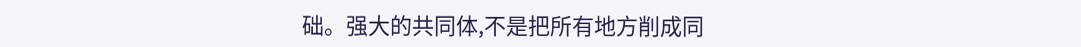础。强大的共同体,不是把所有地方削成同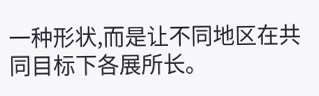一种形状,而是让不同地区在共同目标下各展所长。